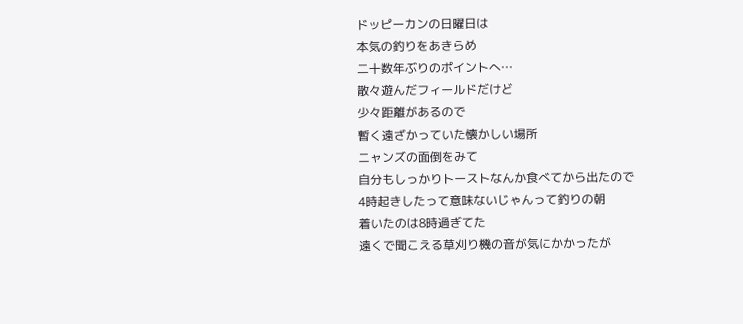ドッピーカンの日曜日は
本気の釣りをあきらめ
二十数年ぶりのポイントへ…
散々遊んだフィールドだけど
少々距離があるので
暫く遠ざかっていた懐かしい場所
ニャンズの面倒をみて
自分もしっかりトーストなんか食べてから出たので
4時起きしたって意味ないじゃんって釣りの朝
着いたのは8時過ぎてた
遠くで聞こえる草刈り機の音が気にかかったが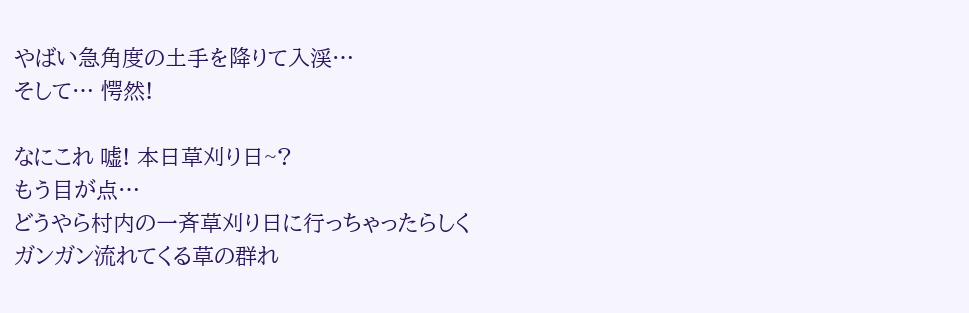やばい急角度の土手を降りて入渓…
そして… 愕然!

なにこれ 嘘! 本日草刈り日~?
もう目が点…
どうやら村内の一斉草刈り日に行っちゃったらしく
ガンガン流れてくる草の群れ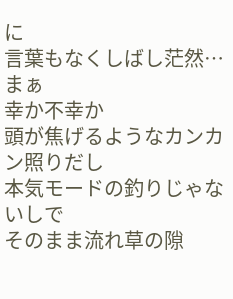に
言葉もなくしばし茫然…
まぁ
幸か不幸か
頭が焦げるようなカンカン照りだし
本気モードの釣りじゃないしで
そのまま流れ草の隙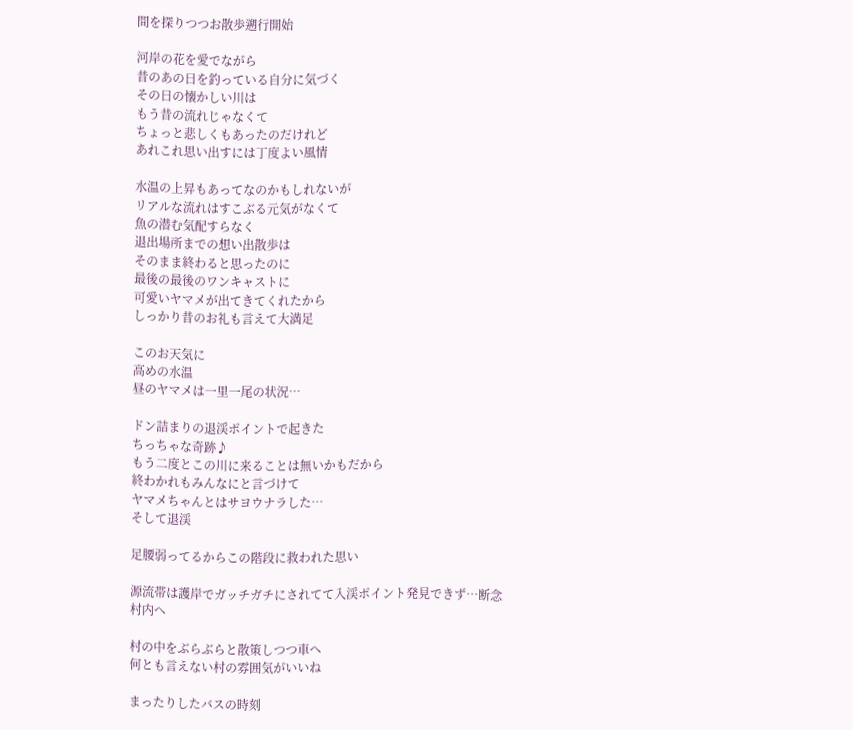間を探りつつお散歩遡行開始

河岸の花を愛でながら
昔のあの日を釣っている自分に気づく
その日の懐かしい川は
もう昔の流れじゃなくて
ちょっと悲しくもあったのだけれど
あれこれ思い出すには丁度よい風情

水温の上昇もあってなのかもしれないが
リアルな流れはすこぶる元気がなくて
魚の潜む気配すらなく
退出場所までの想い出散歩は
そのまま終わると思ったのに
最後の最後のワンキャストに
可愛いヤマメが出てきてくれたから
しっかり昔のお礼も言えて大満足

このお天気に
高めの水温
昼のヤマメは一里一尾の状況…

ドン詰まりの退渓ポイントで起きた
ちっちゃな奇跡♪
もう二度とこの川に来ることは無いかもだから
終わかれもみんなにと言づけて
ヤマメちゃんとはサヨウナラした…
そして退渓

足腰弱ってるからこの階段に救われた思い

源流帯は護岸でガッチガチにされてて入渓ポイント発見できず…断念
村内へ

村の中をぶらぶらと散策しつつ車へ
何とも言えない村の雰囲気がいいね

まったりしたバスの時刻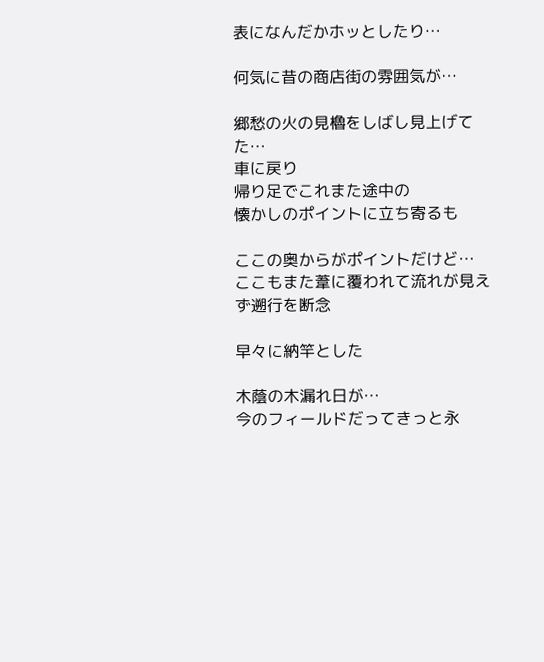表になんだかホッとしたり…

何気に昔の商店街の雰囲気が…

郷愁の火の見櫓をしばし見上げてた…
車に戻り
帰り足でこれまた途中の
懐かしのポイントに立ち寄るも

ここの奥からがポイントだけど…
ここもまた葦に覆われて流れが見えず遡行を断念

早々に納竿とした

木蔭の木漏れ日が…
今のフィールドだってきっと永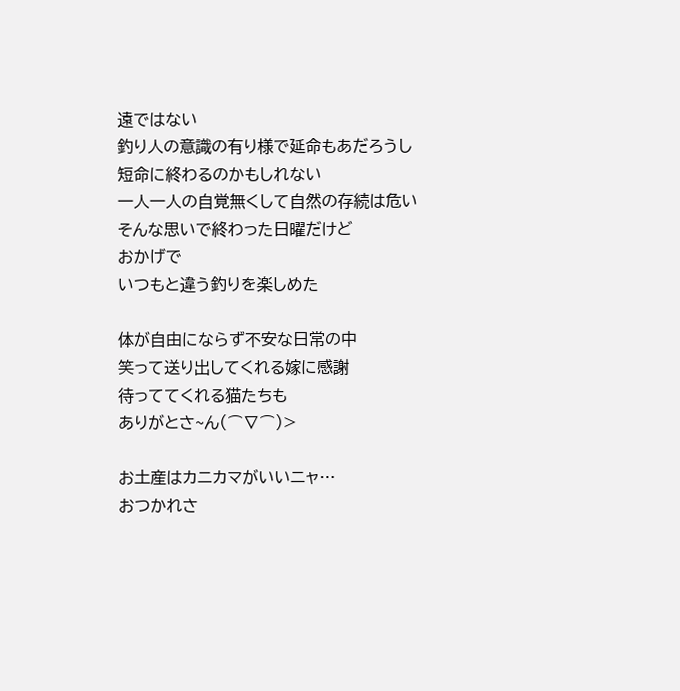遠ではない
釣り人の意識の有り様で延命もあだろうし
短命に終わるのかもしれない
一人一人の自覚無くして自然の存続は危い
そんな思いで終わった日曜だけど
おかげで
いつもと違う釣りを楽しめた

体が自由にならず不安な日常の中
笑って送り出してくれる嫁に感謝
待っててくれる猫たちも
ありがとさ~ん(⌒∇⌒)>

お土産はカニカマがいいニャ…
おつかれさ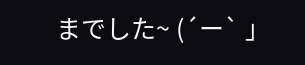までした~ (´ー` 」